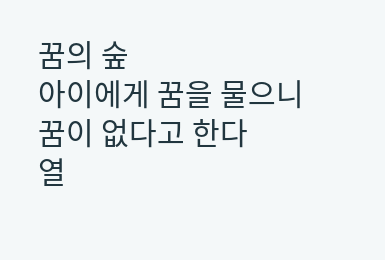꿈의 숲
아이에게 꿈을 물으니
꿈이 없다고 한다
열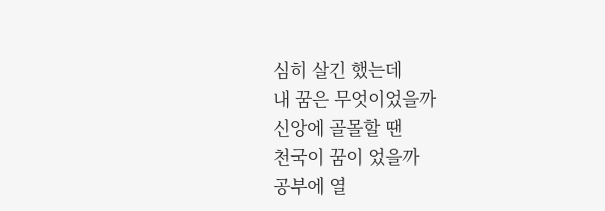심히 살긴 했는데
내 꿈은 무엇이었을까
신앙에 골몰할 땐
천국이 꿈이 었을까
공부에 열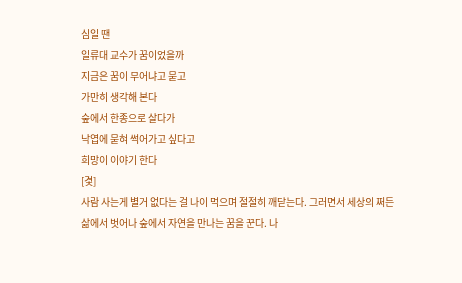심일 땐
일류대 교수가 꿈이었을까
지금은 꿈이 무어냐고 묻고
가만히 생각해 본다
숲에서 한종으로 살다가
낙엽에 묻혀 썩어가고 싶다고
희망이 이야기 한다
[겿]
사람 사는게 별거 없다는 걸 나이 먹으며 절절히 깨닫는다. 그러면서 세상의 쩌든 삶에서 벗어나 숲에서 자연을 만나는 꿈을 꾼다. 나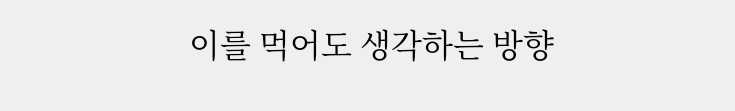이를 먹어도 생각하는 방향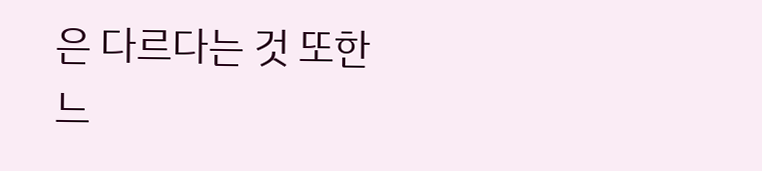은 다르다는 것 또한 느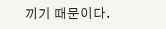끼기 때문이다.